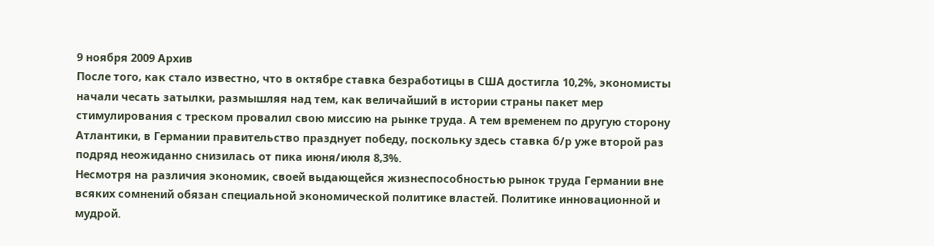9 ноября 2009 Архив
После того, как стало известно, что в октябре ставка безработицы в США достигла 10,2%, экономисты начали чесать затылки, размышляя над тем, как величайший в истории страны пакет мер стимулирования с треском провалил свою миссию на рынке труда. А тем временем по другую сторону Атлантики, в Германии правительство празднует победу, поскольку здесь ставка б/р уже второй раз подряд неожиданно снизилась от пика июня/июля 8,3%.
Несмотря на различия экономик, своей выдающейся жизнеспособностью рынок труда Германии вне всяких сомнений обязан специальной экономической политике властей. Политике инновационной и мудрой.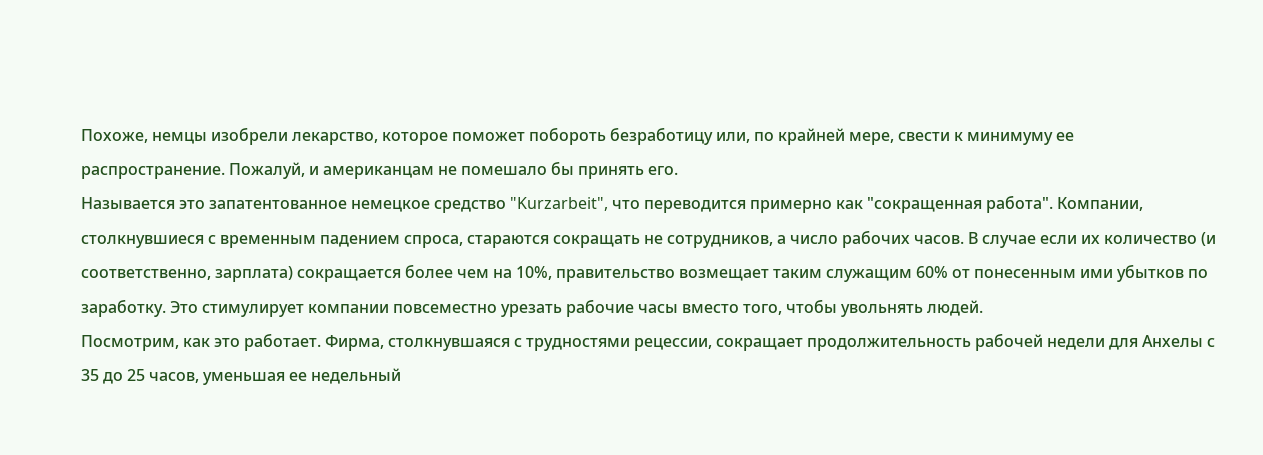Похоже, немцы изобрели лекарство, которое поможет побороть безработицу или, по крайней мере, свести к минимуму ее распространение. Пожалуй, и американцам не помешало бы принять его.
Называется это запатентованное немецкое средство "Kurzarbeit", что переводится примерно как "сокращенная работа". Компании, столкнувшиеся с временным падением спроса, стараются сокращать не сотрудников, а число рабочих часов. В случае если их количество (и соответственно, зарплата) сокращается более чем на 10%, правительство возмещает таким служащим 60% от понесенным ими убытков по заработку. Это стимулирует компании повсеместно урезать рабочие часы вместо того, чтобы увольнять людей.
Посмотрим, как это работает. Фирма, столкнувшаяся с трудностями рецессии, сокращает продолжительность рабочей недели для Анхелы с 35 до 25 часов, уменьшая ее недельный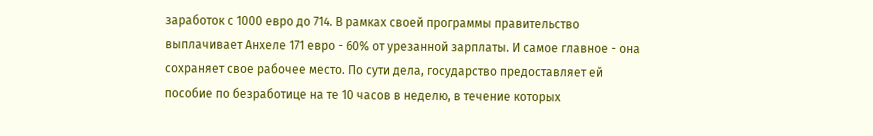заработок с 1000 евро до 714. В рамках своей программы правительство выплачивает Анхеле 171 евро - 60% от урезанной зарплаты. И самое главное - она сохраняет свое рабочее место. По сути дела, государство предоставляет ей пособие по безработице на те 10 часов в неделю, в течение которых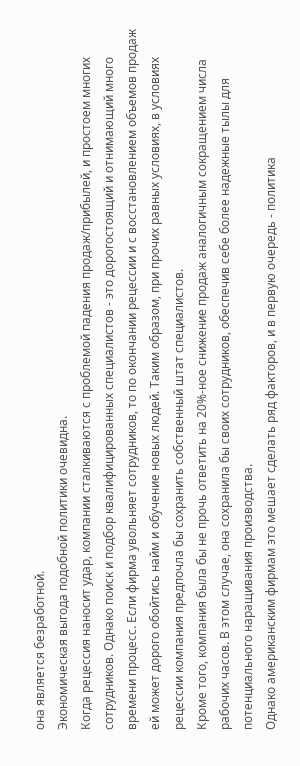она является безработной.
Экономическая выгода подобной политики очевидна.
Когда рецессия наносит удар, компании сталкиваются с проблемой падения продаж/прибылей, и простоем многих сотрудников. Однако поиск и подбор квалифицированных специалистов - это дорогостоящий и отнимающий много времени процесс. Если фирма увольняет сотрудников, то по окончании рецессии и с восстановлением объемов продаж ей может дорого обойтись найм и обучение новых людей. Таким образом, при прочих равных условиях, в условиях рецессии компания предпочла бы сохранить собственный штат специалистов.
Кроме того, компания была бы не прочь ответить на 20%-ное снижение продаж аналогичным сокращением числа рабочих часов. В этом случае, она сохранила бы своих сотрудников, обеспечив себе более надежные тылы для потенциального наращивания производства.
Однако американским фирмам это мешает сделать ряд факторов, и в первую очередь - политика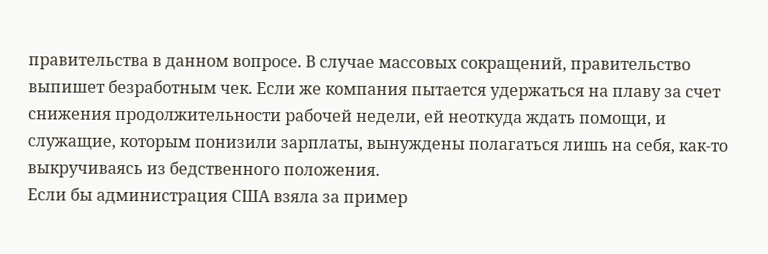правительства в данном вопросе. В случае массовых сокращений, правительство выпишет безработным чек. Если же компания пытается удержаться на плаву за счет снижения продолжительности рабочей недели, ей неоткуда ждать помощи, и служащие, которым понизили зарплаты, вынуждены полагаться лишь на себя, как-то выкручиваясь из бедственного положения.
Если бы администрация США взяла за пример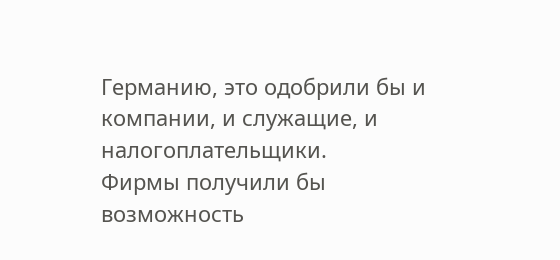Германию, это одобрили бы и компании, и служащие, и налогоплательщики.
Фирмы получили бы возможность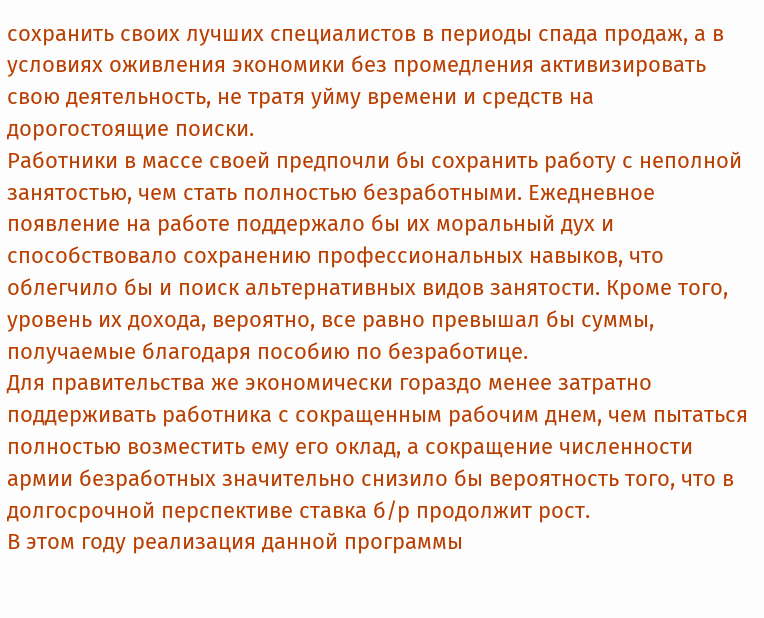сохранить своих лучших специалистов в периоды спада продаж, а в условиях оживления экономики без промедления активизировать свою деятельность, не тратя уйму времени и средств на дорогостоящие поиски.
Работники в массе своей предпочли бы сохранить работу с неполной занятостью, чем стать полностью безработными. Ежедневное появление на работе поддержало бы их моральный дух и способствовало сохранению профессиональных навыков, что облегчило бы и поиск альтернативных видов занятости. Кроме того, уровень их дохода, вероятно, все равно превышал бы суммы, получаемые благодаря пособию по безработице.
Для правительства же экономически гораздо менее затратно поддерживать работника с сокращенным рабочим днем, чем пытаться полностью возместить ему его оклад, а сокращение численности армии безработных значительно снизило бы вероятность того, что в долгосрочной перспективе ставка б/р продолжит рост.
В этом году реализация данной программы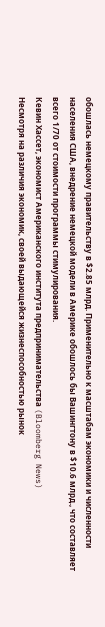обошлась немецкому правительству в $2.85 млрд. Применительно к масштабам экономики и численности населения США, внедрение немецкой модели в Америке обошлось бы Вашингтону в $10.6 млрд., что составляет всего 1/70 от стоимости программы стимулирования.
Кевин Хассет, экономист Американского института предпринимательства (Bloomberg News)
Несмотря на различия экономик, своей выдающейся жизнеспособностью рынок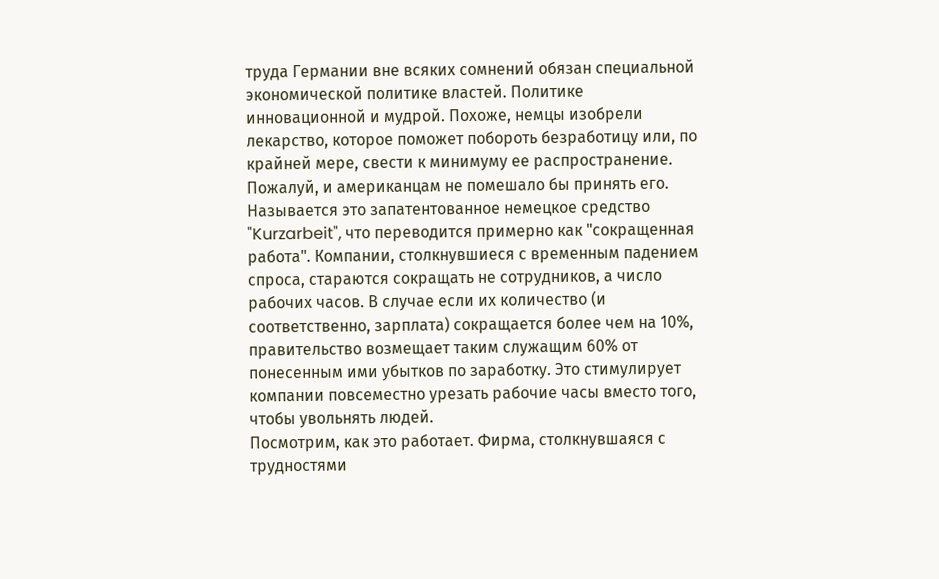труда Германии вне всяких сомнений обязан специальной экономической политике властей. Политике инновационной и мудрой. Похоже, немцы изобрели лекарство, которое поможет побороть безработицу или, по крайней мере, свести к минимуму ее распространение. Пожалуй, и американцам не помешало бы принять его.
Называется это запатентованное немецкое средство "Kurzarbeit", что переводится примерно как "сокращенная работа". Компании, столкнувшиеся с временным падением спроса, стараются сокращать не сотрудников, а число рабочих часов. В случае если их количество (и соответственно, зарплата) сокращается более чем на 10%, правительство возмещает таким служащим 60% от понесенным ими убытков по заработку. Это стимулирует компании повсеместно урезать рабочие часы вместо того, чтобы увольнять людей.
Посмотрим, как это работает. Фирма, столкнувшаяся с трудностями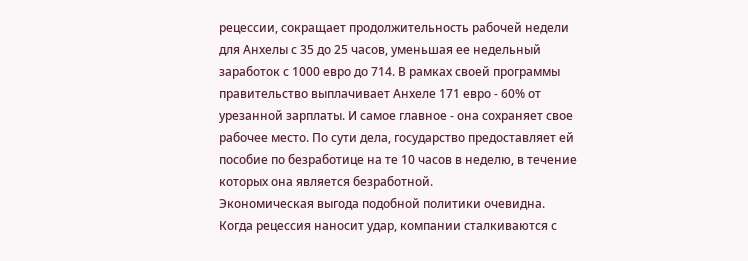рецессии, сокращает продолжительность рабочей недели для Анхелы с 35 до 25 часов, уменьшая ее недельный заработок с 1000 евро до 714. В рамках своей программы правительство выплачивает Анхеле 171 евро - 60% от урезанной зарплаты. И самое главное - она сохраняет свое рабочее место. По сути дела, государство предоставляет ей пособие по безработице на те 10 часов в неделю, в течение которых она является безработной.
Экономическая выгода подобной политики очевидна.
Когда рецессия наносит удар, компании сталкиваются с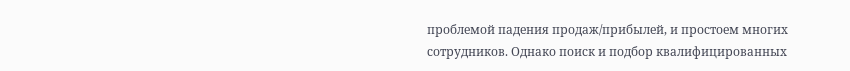проблемой падения продаж/прибылей, и простоем многих сотрудников. Однако поиск и подбор квалифицированных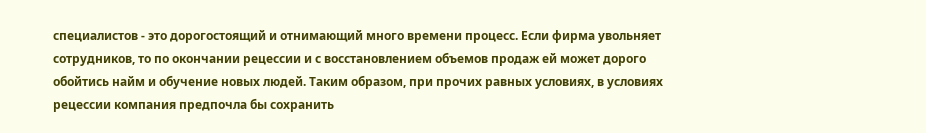специалистов - это дорогостоящий и отнимающий много времени процесс. Если фирма увольняет сотрудников, то по окончании рецессии и с восстановлением объемов продаж ей может дорого обойтись найм и обучение новых людей. Таким образом, при прочих равных условиях, в условиях рецессии компания предпочла бы сохранить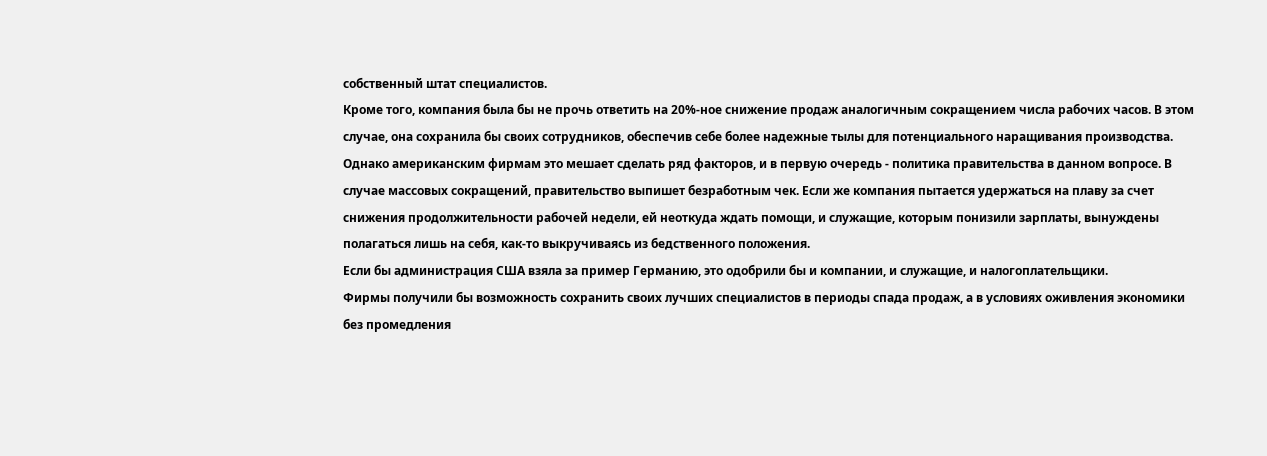собственный штат специалистов.
Кроме того, компания была бы не прочь ответить на 20%-ное снижение продаж аналогичным сокращением числа рабочих часов. В этом случае, она сохранила бы своих сотрудников, обеспечив себе более надежные тылы для потенциального наращивания производства.
Однако американским фирмам это мешает сделать ряд факторов, и в первую очередь - политика правительства в данном вопросе. В случае массовых сокращений, правительство выпишет безработным чек. Если же компания пытается удержаться на плаву за счет снижения продолжительности рабочей недели, ей неоткуда ждать помощи, и служащие, которым понизили зарплаты, вынуждены полагаться лишь на себя, как-то выкручиваясь из бедственного положения.
Если бы администрация США взяла за пример Германию, это одобрили бы и компании, и служащие, и налогоплательщики.
Фирмы получили бы возможность сохранить своих лучших специалистов в периоды спада продаж, а в условиях оживления экономики без промедления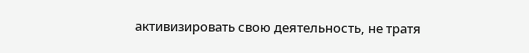активизировать свою деятельность, не тратя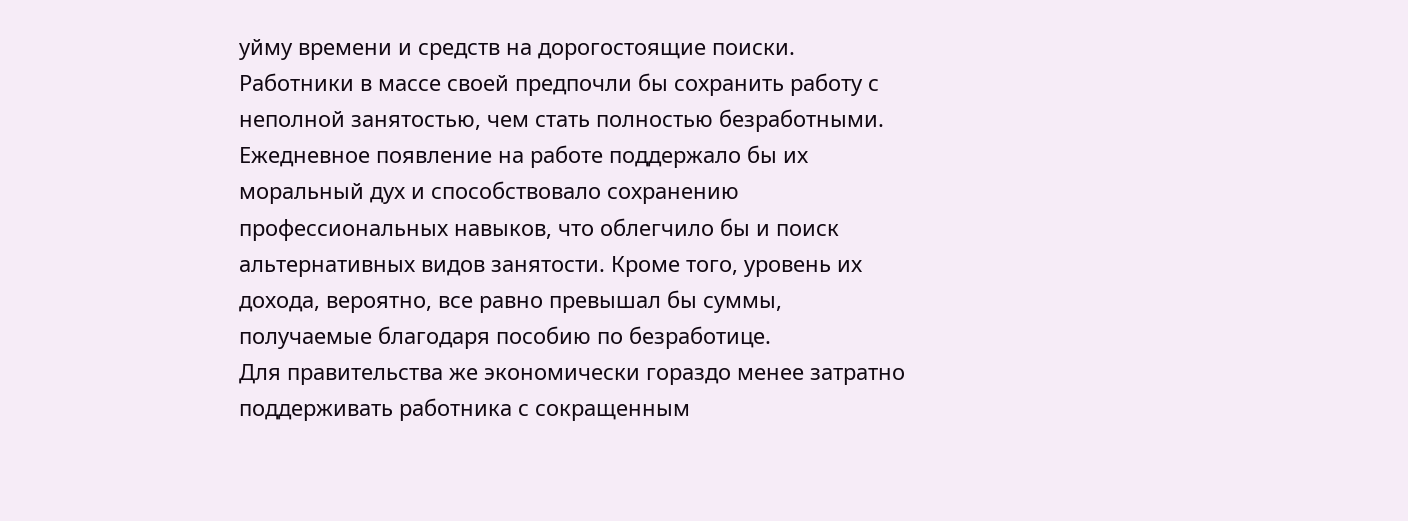уйму времени и средств на дорогостоящие поиски.
Работники в массе своей предпочли бы сохранить работу с неполной занятостью, чем стать полностью безработными. Ежедневное появление на работе поддержало бы их моральный дух и способствовало сохранению профессиональных навыков, что облегчило бы и поиск альтернативных видов занятости. Кроме того, уровень их дохода, вероятно, все равно превышал бы суммы, получаемые благодаря пособию по безработице.
Для правительства же экономически гораздо менее затратно поддерживать работника с сокращенным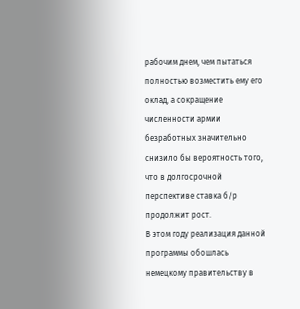рабочим днем, чем пытаться полностью возместить ему его оклад, а сокращение численности армии безработных значительно снизило бы вероятность того, что в долгосрочной перспективе ставка б/р продолжит рост.
В этом году реализация данной программы обошлась немецкому правительству в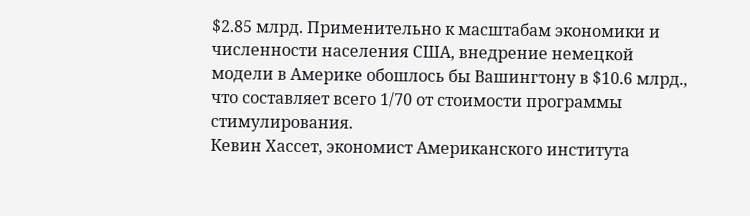$2.85 млрд. Применительно к масштабам экономики и численности населения США, внедрение немецкой модели в Америке обошлось бы Вашингтону в $10.6 млрд., что составляет всего 1/70 от стоимости программы стимулирования.
Кевин Хассет, экономист Американского института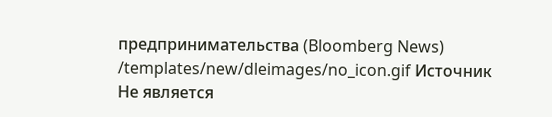предпринимательства (Bloomberg News)
/templates/new/dleimages/no_icon.gif Источник
Не является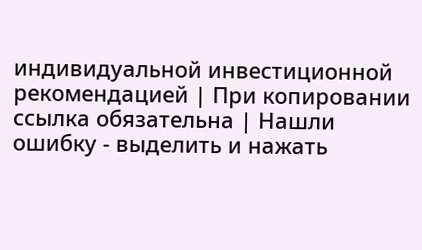индивидуальной инвестиционной рекомендацией | При копировании ссылка обязательна | Нашли ошибку - выделить и нажать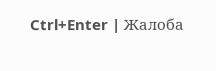Ctrl+Enter | Жалоба